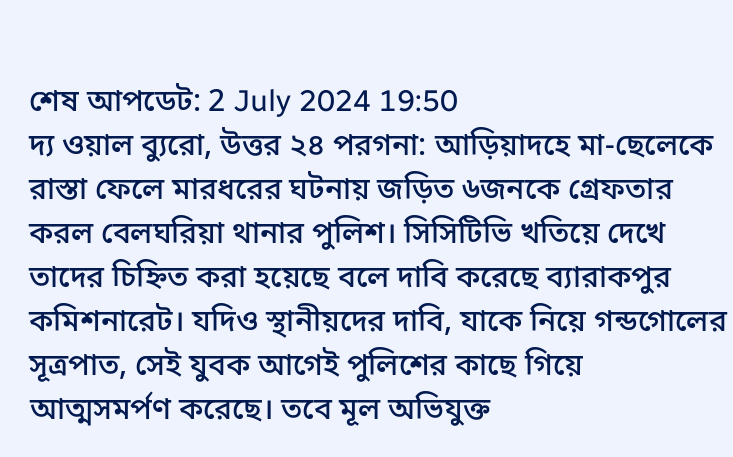শেষ আপডেট: 2 July 2024 19:50
দ্য ওয়াল ব্যুরো, উত্তর ২৪ পরগনা: আড়িয়াদহে মা-ছেলেকে রাস্তা ফেলে মারধরের ঘটনায় জড়িত ৬জনকে গ্রেফতার করল বেলঘরিয়া থানার পুলিশ। সিসিটিভি খতিয়ে দেখে তাদের চিহ্নিত করা হয়েছে বলে দাবি করেছে ব্যারাকপুর কমিশনারেট। যদিও স্থানীয়দের দাবি, যাকে নিয়ে গন্ডগোলের সূত্রপাত, সেই যুবক আগেই পুলিশের কাছে গিয়ে আত্মসমর্পণ করেছে। তবে মূল অভিযুক্ত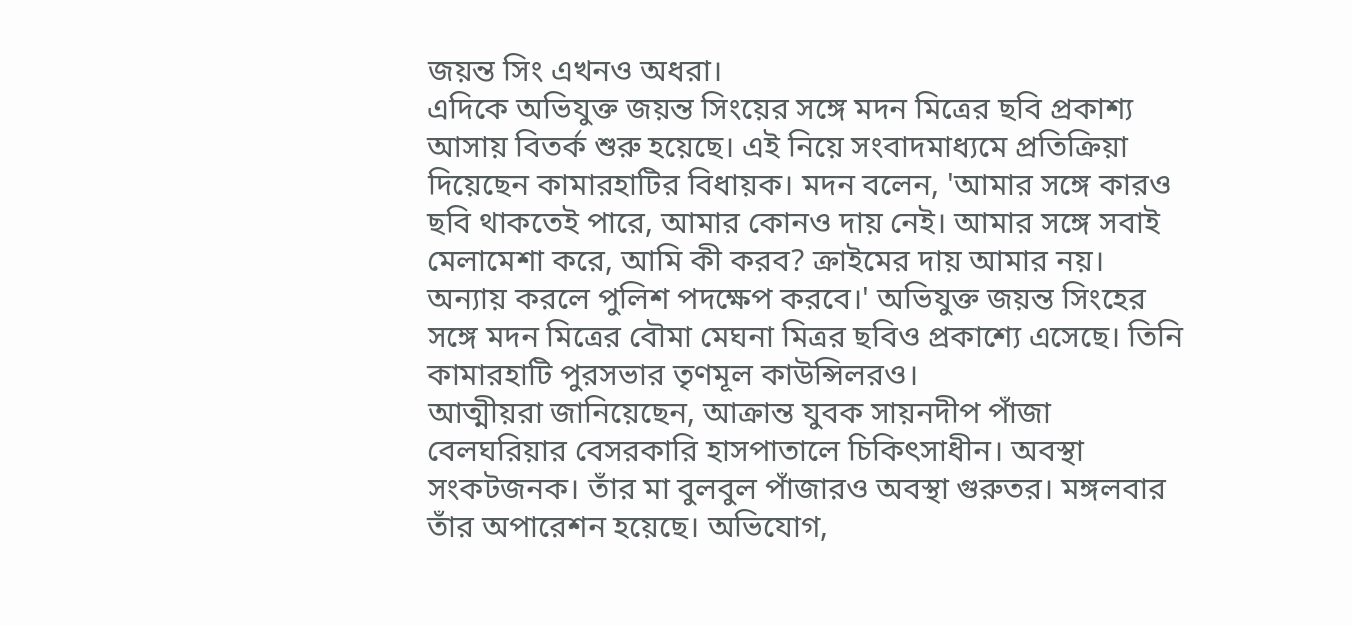জয়ন্ত সিং এখনও অধরা।
এদিকে অভিযুক্ত জয়ন্ত সিংয়ের সঙ্গে মদন মিত্রের ছবি প্রকাশ্য আসায় বিতর্ক শুরু হয়েছে। এই নিয়ে সংবাদমাধ্যমে প্রতিক্রিয়া দিয়েছেন কামারহাটির বিধায়ক। মদন বলেন, 'আমার সঙ্গে কারও ছবি থাকতেই পারে, আমার কোনও দায় নেই। আমার সঙ্গে সবাই মেলামেশা করে, আমি কী করব? ক্রাইমের দায় আমার নয়। অন্যায় করলে পুলিশ পদক্ষেপ করবে।' অভিযুক্ত জয়ন্ত সিংহের সঙ্গে মদন মিত্রের বৌমা মেঘনা মিত্রর ছবিও প্রকাশ্যে এসেছে। তিনি কামারহাটি পুরসভার তৃণমূল কাউন্সিলরও।
আত্মীয়রা জানিয়েছেন, আক্রান্ত যুবক সায়নদীপ পাঁজা বেলঘরিয়ার বেসরকারি হাসপাতালে চিকিৎসাধীন। অবস্থা সংকটজনক। তাঁর মা বুলবুল পাঁজারও অবস্থা গুরুতর। মঙ্গলবার তাঁর অপারেশন হয়েছে। অভিযোগ,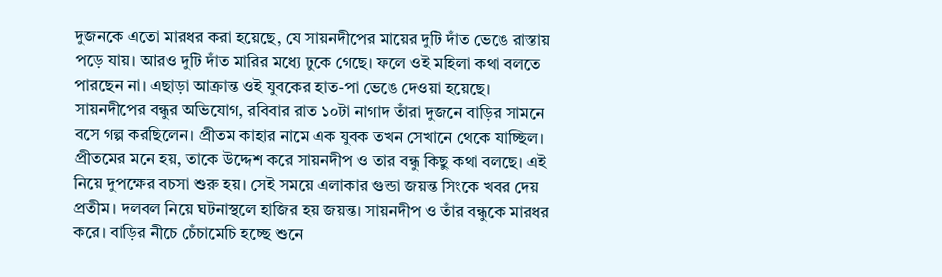দুজনকে এতো মারধর করা হয়েছে, যে সায়নদীপের মায়ের দুটি দাঁত ভেঙে রাস্তায় পড়ে যায়। আরও দুটি দাঁত মারির মধ্যে ঢুকে গেছে। ফলে ওই মহিলা কথা বলতে পারছেন না। এছাড়া আক্রান্ত ওই যুবকের হাত-পা ভেঙে দেওয়া হয়েছে।
সায়নদীপের বন্ধুর অভিযোগ, রবিবার রাত ১০টা নাগাদ তাঁরা দুজনে বাড়ির সামনে বসে গল্প করছিলেন। প্রীতম কাহার নামে এক যুবক তখন সেখানে থেকে যাচ্ছিল। প্রীতমের মনে হয়, তাকে উদ্দেশ করে সায়নদীপ ও তার বন্ধু কিছু কথা বলছে। এই নিয়ে দুপক্ষের বচসা শুরু হয়। সেই সময়ে এলাকার গুন্ডা জয়ন্ত সিংকে খবর দেয় প্রতীম। দলবল নিয়ে ঘটনাস্থলে হাজির হয় জয়ন্ত। সায়নদীপ ও তাঁর বন্ধুকে মারধর করে। বাড়ির নীচে চেঁচামেচি হচ্ছে শুনে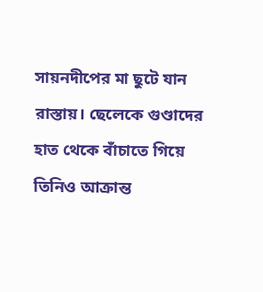সায়নদীপের মা ছুটে যান রাস্তায়। ছেলেকে গুণ্ডাদের হাত থেকে বাঁচাতে গিয়ে তিনিও আক্রান্ত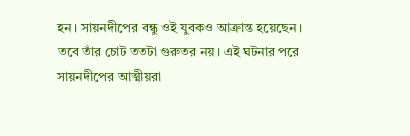হন। সায়নদীপের বন্ধু ওই যুবকও আক্রান্ত হয়েছেন। তবে তাঁর চোট ততটা গুরুতর নয়। এই ঘটনার পরে সায়নদীপের আত্মীয়রা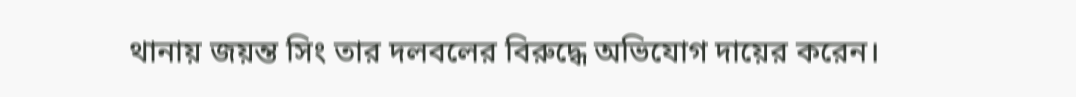থানায় জয়ন্ত সিং তার দলবলের বিরুদ্ধে অভিযোগ দায়ের করেন।